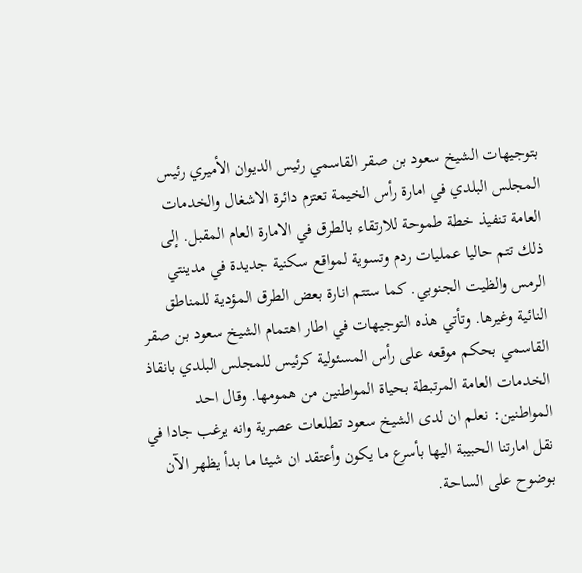بتوجيهات الشيخ سعود بن صقر القاسمي رئيس الديوان الأميري رئيس المجلس البلدي في امارة رأس الخيمة تعتزم دائرة الاشغال والخدمات العامة تنفيذ خطة طموحة للارتقاء بالطرق في الامارة العام المقبل. إلى ذلك تتم حاليا عمليات ردم وتسوية لمواقع سكنية جديدة في مدينتي الرمس والظيت الجنوبي. كما ستتم انارة بعض الطرق المؤدية للمناطق النائية وغيرها. وتأتي هذه التوجيهات في اطار اهتمام الشيخ سعود بن صقر القاسمي بحكم موقعه على رأس المسئولية كرئيس للمجلس البلدي بانقاذ الخدمات العامة المرتبطة بحياة المواطنين من همومها. وقال احد المواطنين: نعلم ان لدى الشيخ سعود تطلعات عصرية وانه يرغب جادا في نقل امارتنا الحبيبة اليها بأسرع ما يكون وأعتقد ان شيئا ما بدأ يظهر الآن بوضوح على الساحة.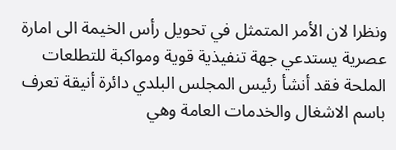ونظرا لان الأمر المتمثل في تحويل رأس الخيمة الى امارة عصرية يستدعي جهة تنفيذية قوية ومواكبة للتطلعات الملحة فقد أنشأ رئيس المجلس البلدي دائرة أنيقة تعرف باسم الاشغال والخدمات العامة وهي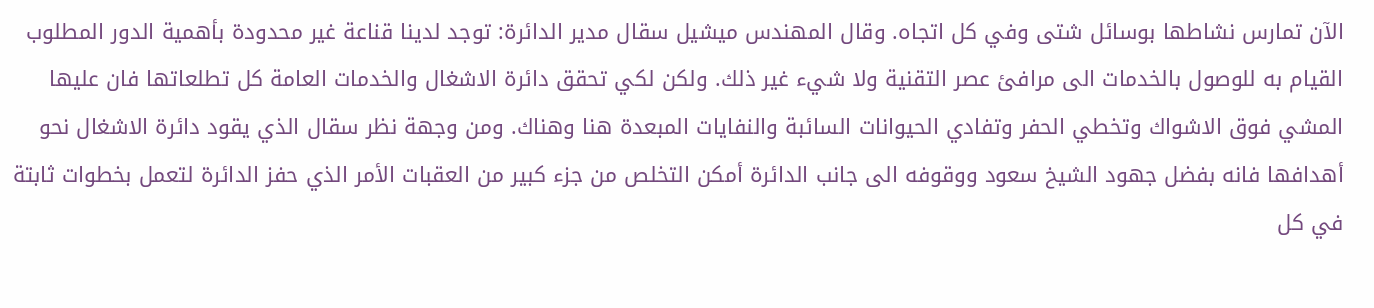الآن تمارس نشاطها بوسائل شتى وفي كل اتجاه. وقال المهندس ميشيل سقال مدير الدائرة: توجد لدينا قناعة غير محدودة بأهمية الدور المطلوب القيام به للوصول بالخدمات الى مرافئ عصر التقنية ولا شيء غير ذلك. ولكن لكي تحقق دائرة الاشغال والخدمات العامة كل تطلعاتها فان عليها المشي فوق الاشواك وتخطي الحفر وتفادي الحيوانات السائبة والنفايات المبعدة هنا وهناك. ومن وجهة نظر سقال الذي يقود دائرة الاشغال نحو أهدافها فانه بفضل جهود الشيخ سعود ووقوفه الى جانب الدائرة أمكن التخلص من جزء كبير من العقبات الأمر الذي حفز الدائرة لتعمل بخطوات ثابتة في كل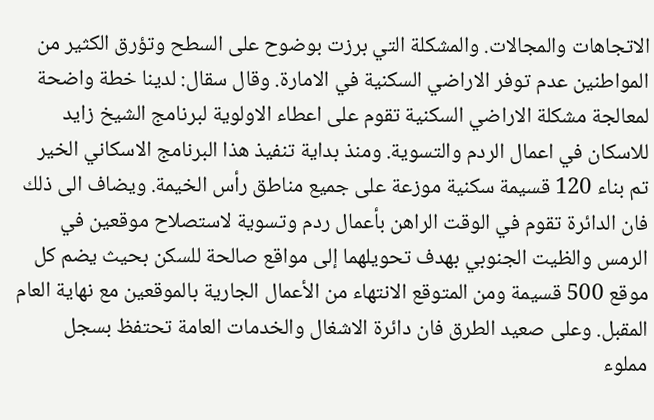الاتجاهات والمجالات. والمشكلة التي برزت بوضوح على السطح وتؤرق الكثير من المواطنين عدم توفر الاراضي السكنية في الامارة. وقال سقال: لدينا خطة واضحة لمعالجة مشكلة الاراضي السكنية تقوم على اعطاء الاولوية لبرنامج الشيخ زايد للاسكان في اعمال الردم والتسوية. ومنذ بداية تنفيذ هذا البرنامج الاسكاني الخير تم بناء 120 قسيمة سكنية موزعة على جميع مناطق رأس الخيمة. ويضاف الى ذلك فان الدائرة تقوم في الوقت الراهن بأعمال ردم وتسوية لاستصلاح موقعين في الرمس والظيت الجنوبي بهدف تحويلهما إلى مواقع صالحة للسكن بحيث يضم كل موقع 500 قسيمة ومن المتوقع الانتهاء من الأعمال الجارية بالموقعين مع نهاية العام المقبل. وعلى صعيد الطرق فان دائرة الاشغال والخدمات العامة تحتفظ بسجل مملوء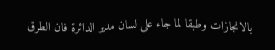بالانجازات وطبقا لما جاء على لسان مدير الدائرة فان الطرق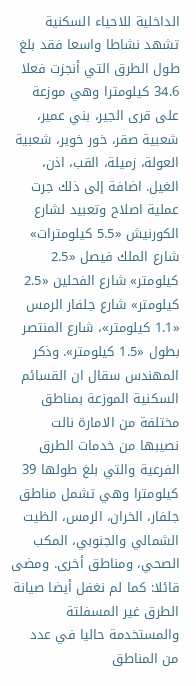الداخلية للاحياء السكنية تشهد نشاطا واسعا فقد بلغ طول الطرق التي أنجزت فعلا 34.6 كيلومترا وهي موزعة على قرى الجير، بني عمير، شعبية صقر، خور خوير، شعبية العولة، زميلة، القب، اذن، الغيل. اضافة إلى ذلك جرت عملية اصلاح وتعبيد لشارع الكورنيش «5.5 كيلومترات» شارع الملك فيصل «2.5 كيلومتر» شارع الفحلين «2.5 كيلومتر» شارع جلفار الرمس «1.1 كيلومتر»، شارع المنتصر بطول «1.5 كيلومتر». وذكر المهندس سقال ان القسائم السكنية الموزعة بمناطق مختلفة من الامارة نالت نصيبها من خدمات الطرق الفرعية والتي بلغ طولها 39 كيلومترا وهي تشمل مناطق جلفار، الخران، الرمس، الظيت الشمالي والجنوبي، المكب الصحي، ومناطق أخرى. ومضى قائلا: كما لم نغفل أيضا صيانة الطرق غير المسفلتة والمستخدمة حاليا في عدد من المناطق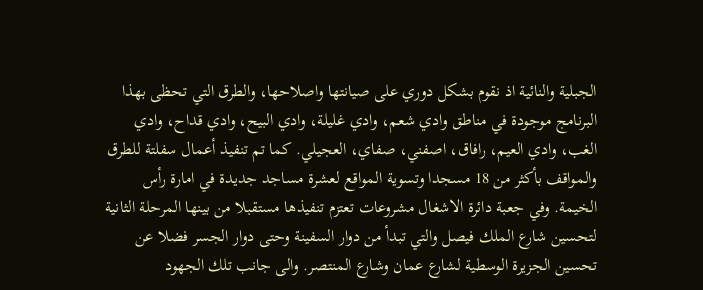الجبلية والنائية اذ نقوم بشكل دوري على صيانتها واصلاحها، والطرق التي تحظى بهذا البرنامج موجودة في مناطق وادي شعم، وادي غليلة، وادي البيح، وادي قداح، وادي الغب، وادي العيم، رافاق، اصفني، صفاي، العجيلي. كما تم تنفيذ أعمال سفلتة للطرق والمواقف بأكثر من 18 مسجدا وتسوية المواقع لعشرة مساجد جديدة في امارة رأس الخيمة. وفي جعبة دائرة الاشغال مشروعات تعتزم تنفيذها مستقبلا من بينها المرحلة الثانية لتحسين شارع الملك فيصل والتي تبدأ من دوار السفينة وحتى دوار الجسر فضلا عن تحسين الجزيرة الوسطية لشارع عمان وشارع المنتصر. والى جانب تلك الجهود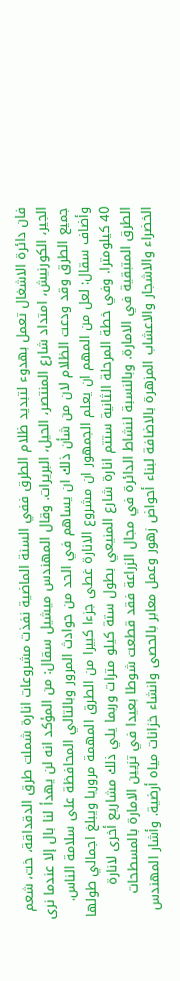فان دائرة الاشغال تعمل بهدوء لتبديد ظلام الطرق ففي السنة الماضية نفذت مشروعات انارة شملت طرق الدقداقة، خت، شعم الجير، الكورنيش، امتداد شارع المنتصر، الحيل، البريرات. وقال المهندس ميشيل سقال: من المؤكد انه لن يهدأ لنا بال إلا عندما نرى جميع الطرق وقد ودعت الظلام لان من شأن ذلك ان يساهم في الحد من حوادث المرور وبالتالي المحافظة على سلامة الناس. وأضاف سقال: لعل من المهم ان يعلم الجمهور ان مشروع الانارة غطى جزءا كبيرا من الطرق المهمة مروريا ويبلغ اجمالي طولها 40 كيلومترا. وفي خطة المرحلة الثانية ستتم انارة شارع المنيعي بطول ستة كيلو مترات وربما يلي ذلك مشاريع أخرى لانارة الطرق المتبقية في الامارة. وبالنسبة لنشاط الدائرة في مجال الزراعة فقد قطعت شوطا بعيدا في تزيين الامارة بالمسطحات الخضراء والاشجار والاعشاب المزهرة بالاضافة لبناء أحواض زهور وعمل معابر بالحصى وانشاء خزانات مياه أرضية. وأشار المهندس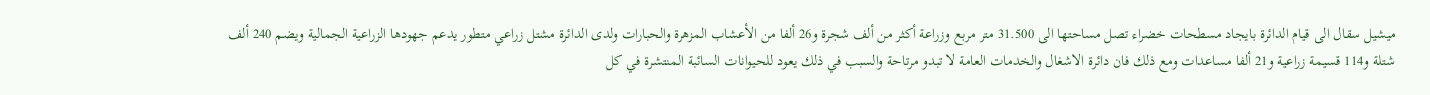ميشيل سقال الى قيام الدائرة بايجاد مسطحات خضراء تصل مساحتها الى 31.500 متر مربع وزراعة أكثر من ألف شجرة و26 ألفا من الأعشاب المزهرة والحبارات ولدى الدائرة مشتل زراعي متطور يدعم جهودها الزراعية الجمالية ويضم 240 ألف شتلة و114 قسيمة زراعية و21 ألفا مساعدات ومع ذلك فان دائرة الاشغال والخدمات العامة لا تبدو مرتاحة والسبب في ذلك يعود للحيوانات السائبة المنتشرة في كل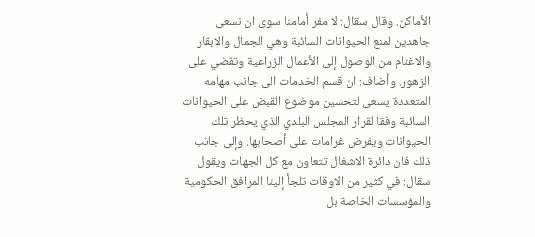الأماكن. وقال سقال: لا مفر أمامنا سوى ان نسعى جاهدين لمنع الحيوانات السائبة وهي الجمال والابقار والاغنام من الوصول إلى الأعمال الزراعية وتقضي على الزهور. وأضاف: ان قسم الخدمات الى جانب مهامه المتعددة يسعى لتحسين موضوع القبض على الحيوانات السائبة وفقا لقرار المجلس البلدي الذي يحظر تلك الحيوانات ويفرض غرامات على أصحابها. وإلى جانب ذلك فان دائرة الاشغال تتعاون مع كل الجهات ويقول سقال: في كثير من الاوقات تلجأ إلينا المرافق الحكومية والمؤسسات الخاصة بل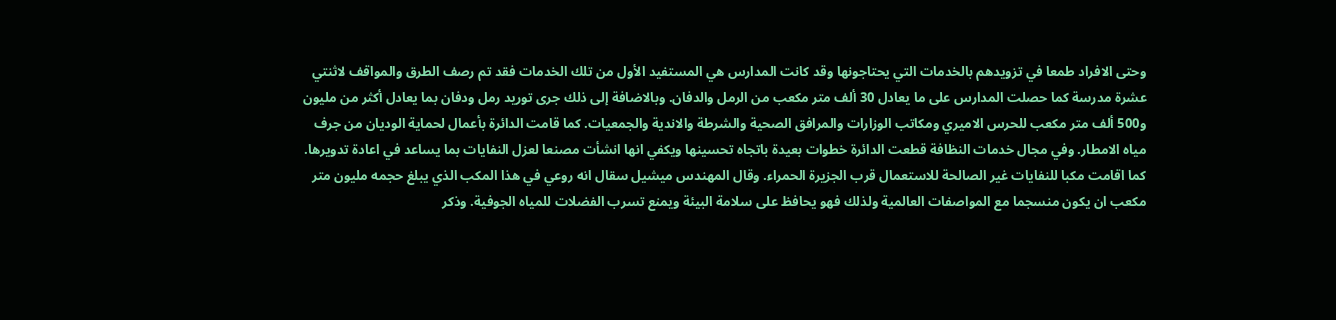وحتى الافراد طمعا في تزويدهم بالخدمات التي يحتاجونها وقد كانت المدارس هي المستفيد الأول من تلك الخدمات فقد تم رصف الطرق والمواقف لاثنتي عشرة مدرسة كما حصلت المدارس على ما يعادل 30 ألف متر مكعب من الرمل والدفان. وبالاضافة إلى ذلك جرى توريد رمل ودفان بما يعادل أكثر من مليون و500 ألف متر مكعب للحرس الاميري ومكاتب الوزارات والمرافق الصحية والشرطة والاندية والجمعيات. كما قامت الدائرة بأعمال لحماية الوديان من جرف مياه الامطار. وفي مجال خدمات النظافة قطعت الدائرة خطوات بعيدة باتجاه تحسينها ويكفي انها انشأت مصنعا لعزل النفايات بما يساعد في اعادة تدويرها. كما اقامت مكبا للنفايات غير الصالحة للاستعمال قرب الجزيرة الحمراء. وقال المهندس ميشيل سقال انه روعي في هذا المكب الذي يبلغ حجمه مليون متر مكعب ان يكون منسجما مع المواصفات العالمية ولذلك فهو يحافظ على سلامة البيئة ويمنع تسرب الفضلات للمياه الجوفية. وذكر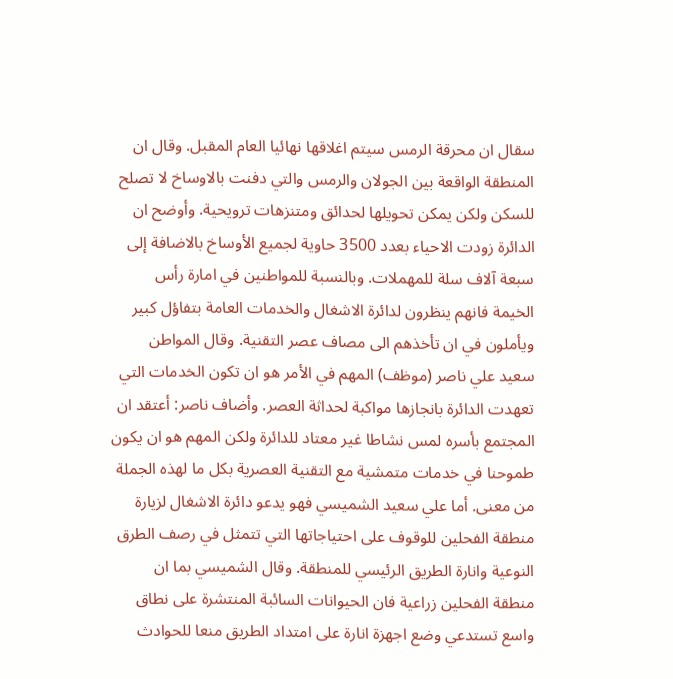سقال ان محرقة الرمس سيتم اغلاقها نهائيا العام المقبل. وقال ان المنطقة الواقعة بين الجولان والرمس والتي دفنت بالاوساخ لا تصلح للسكن ولكن يمكن تحويلها لحدائق ومتنزهات ترويحية. وأوضح ان الدائرة زودت الاحياء بعدد 3500 حاوية لجميع الأوساخ بالاضافة إلى سبعة آلاف سلة للمهملات. وبالنسبة للمواطنين في امارة رأس الخيمة فانهم ينظرون لدائرة الاشغال والخدمات العامة بتفاؤل كبير ويأملون في ان تأخذهم الى مصاف عصر التقنية. وقال المواطن سعيد علي ناصر (موظف) المهم في الأمر هو ان تكون الخدمات التي تعهدت الدائرة بانجازها مواكبة لحداثة العصر. وأضاف ناصر: أعتقد ان المجتمع بأسره لمس نشاطا غير معتاد للدائرة ولكن المهم هو ان يكون طموحنا في خدمات متمشية مع التقنية العصرية بكل ما لهذه الجملة من معنى. أما علي سعيد الشميسي فهو يدعو دائرة الاشغال لزيارة منطقة الفحلين للوقوف على احتياجاتها التي تتمثل في رصف الطرق النوعية وانارة الطريق الرئيسي للمنطقة. وقال الشميسي بما ان منطقة الفحلين زراعية فان الحيوانات السائبة المنتشرة على نطاق واسع تستدعي وضع اجهزة انارة على امتداد الطريق منعا للحوادث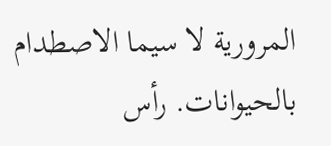المرورية لا سيما الاصطدام بالحيوانات. رأس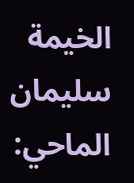الخيمة سليمان الماحي: